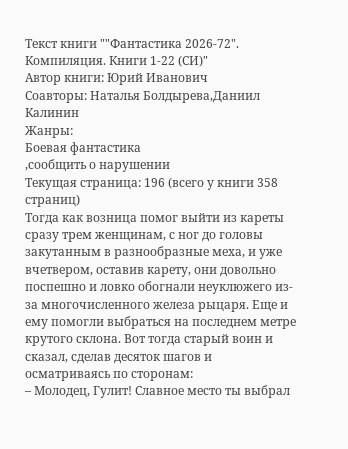Текст книги ""Фантастика 2026-72". Компиляция. Книги 1-22 (СИ)"
Автор книги: Юрий Иванович
Соавторы: Наталья Болдырева,Даниил Калинин
Жанры:
Боевая фантастика
,сообщить о нарушении
Текущая страница: 196 (всего у книги 358 страниц)
Тогда как возница помог выйти из кареты сразу трем женщинам, с ног до головы закутанным в разнообразные меха, и уже вчетвером, оставив карету, они довольно поспешно и ловко обогнали неуклюжего из-за многочисленного железа рыцаря. Еще и ему помогли выбраться на последнем метре крутого склона. Вот тогда старый воин и сказал, сделав десяток шагов и осматриваясь по сторонам:
– Молодец, Гулит! Славное место ты выбрал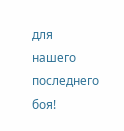для нашего последнего боя!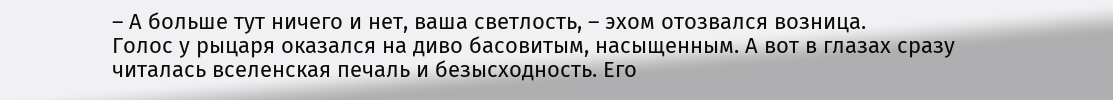– А больше тут ничего и нет, ваша светлость, – эхом отозвался возница.
Голос у рыцаря оказался на диво басовитым, насыщенным. А вот в глазах сразу читалась вселенская печаль и безысходность. Его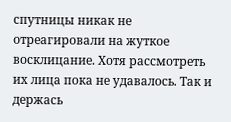спутницы никак не отреагировали на жуткое восклицание. Хотя рассмотреть их лица пока не удавалось. Так и держась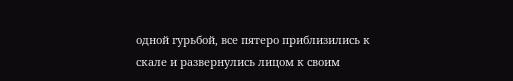одной гурьбой, все пятеро приблизились к скале и развернулись лицом к своим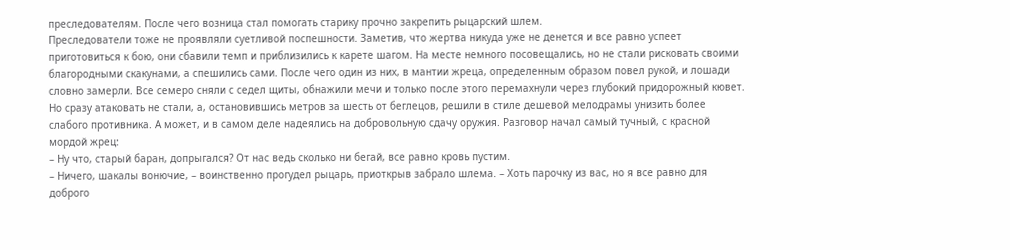преследователям. После чего возница стал помогать старику прочно закрепить рыцарский шлем.
Преследователи тоже не проявляли суетливой поспешности. Заметив, что жертва никуда уже не денется и все равно успеет приготовиться к бою, они сбавили темп и приблизились к карете шагом. На месте немного посовещались, но не стали рисковать своими благородными скакунами, а спешились сами. После чего один из них, в мантии жреца, определенным образом повел рукой, и лошади словно замерли. Все семеро сняли с седел щиты, обнажили мечи и только после этого перемахнули через глубокий придорожный кювет. Но сразу атаковать не стали, а, остановившись метров за шесть от беглецов, решили в стиле дешевой мелодрамы унизить более слабого противника. А может, и в самом деле надеялись на добровольную сдачу оружия. Разговор начал самый тучный, с красной мордой жрец:
– Ну что, старый баран, допрыгался? От нас ведь сколько ни бегай, все равно кровь пустим.
– Ничего, шакалы вонючие, – воинственно прогудел рыцарь, приоткрыв забрало шлема. – Хоть парочку из вас, но я все равно для доброго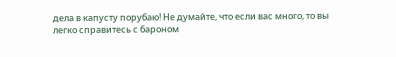дела в капусту порубаю! Не думайте, что если вас много, то вы легко справитесь с бароном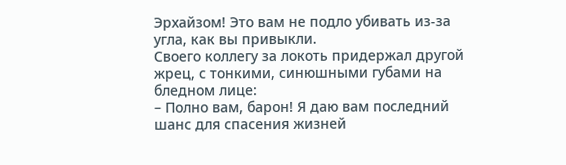Эрхайзом! Это вам не подло убивать из-за угла, как вы привыкли.
Своего коллегу за локоть придержал другой жрец, с тонкими, синюшными губами на бледном лице:
– Полно вам, барон! Я даю вам последний шанс для спасения жизней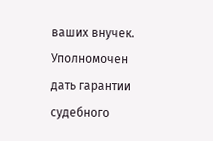ваших внучек. Уполномочен дать гарантии судебного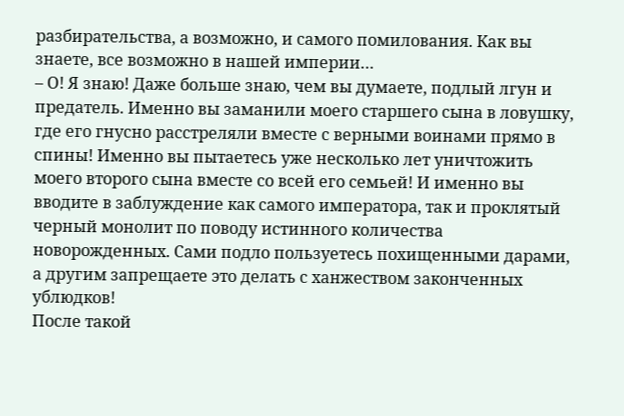разбирательства, а возможно, и самого помилования. Как вы знаете, все возможно в нашей империи…
– О! Я знаю! Даже больше знаю, чем вы думаете, подлый лгун и предатель. Именно вы заманили моего старшего сына в ловушку, где его гнусно расстреляли вместе с верными воинами прямо в спины! Именно вы пытаетесь уже несколько лет уничтожить моего второго сына вместе со всей его семьей! И именно вы вводите в заблуждение как самого императора, так и проклятый черный монолит по поводу истинного количества новорожденных. Сами подло пользуетесь похищенными дарами, а другим запрещаете это делать с ханжеством законченных ублюдков!
После такой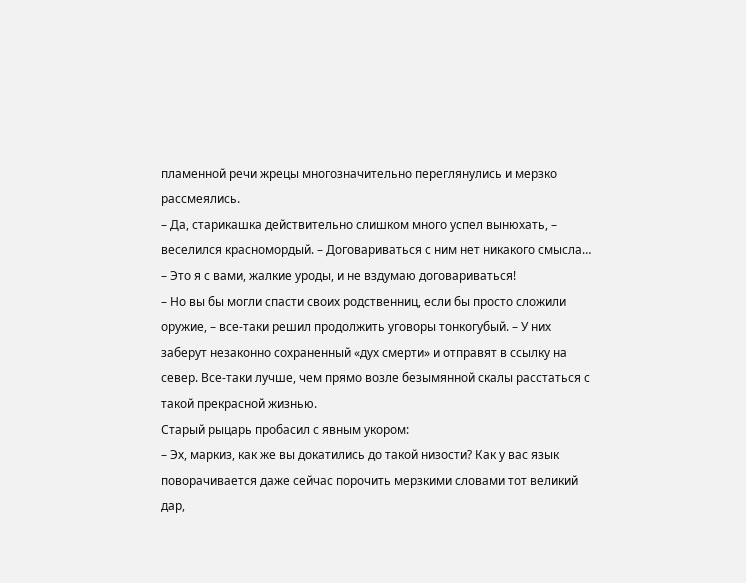пламенной речи жрецы многозначительно переглянулись и мерзко рассмеялись.
– Да, старикашка действительно слишком много успел вынюхать, – веселился красномордый. – Договариваться с ним нет никакого смысла…
– Это я с вами, жалкие уроды, и не вздумаю договариваться!
– Но вы бы могли спасти своих родственниц, если бы просто сложили оружие, – все-таки решил продолжить уговоры тонкогубый. – У них заберут незаконно сохраненный «дух смерти» и отправят в ссылку на север. Все-таки лучше, чем прямо возле безымянной скалы расстаться с такой прекрасной жизнью.
Старый рыцарь пробасил с явным укором:
– Эх, маркиз, как же вы докатились до такой низости? Как у вас язык поворачивается даже сейчас порочить мерзкими словами тот великий дар,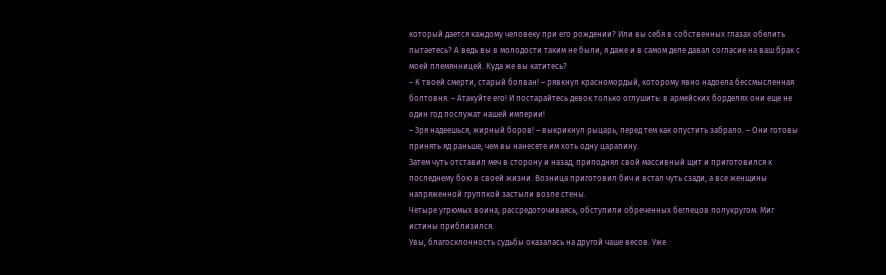который дается каждому человеку при его рождении? Или вы себя в собственных глазах обелить пытаетесь? А ведь вы в молодости таким не были, я даже и в самом деле давал согласие на ваш брак с моей племянницей. Куда же вы катитесь?
– К твоей смерти, старый болван! – рявкнул красномордый, которому явно надоела бессмысленная болтовня. – Атакуйте его! И постарайтесь девок только оглушить: в армейских борделях они еще не один год послужат нашей империи!
– Зря надеешься, жирный боров! – выкрикнул рыцарь, перед тем как опустить забрало. – Они готовы принять яд раньше, чем вы нанесете им хоть одну царапину.
Затем чуть отставил меч в сторону и назад, приподнял свой массивный щит и приготовился к последнему бою в своей жизни. Возница приготовил бич и встал чуть сзади, а все женщины напряженной группкой застыли возле стены.
Четыре угрюмых воина, рассредоточиваясь, обступили обреченных беглецов полукругом. Миг истины приблизился.
Увы, благосклонность судьбы оказалась на другой чаше весов. Уже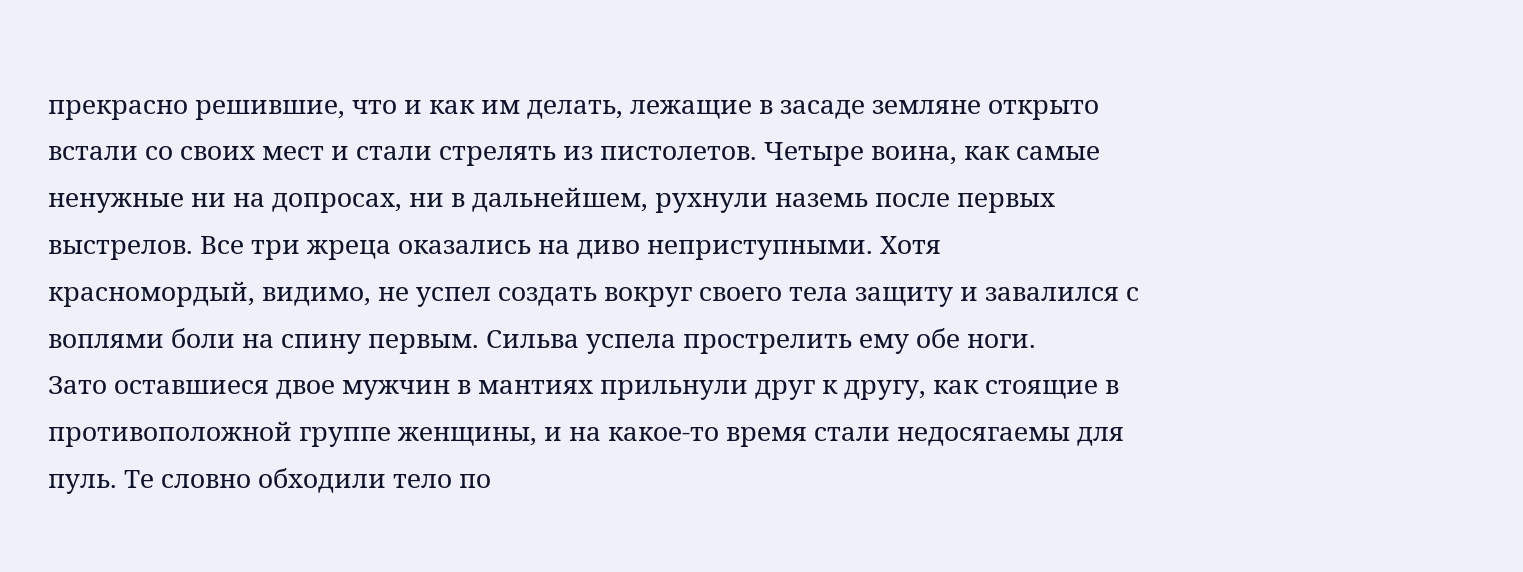прекрасно решившие, что и как им делать, лежащие в засаде земляне открыто встали со своих мест и стали стрелять из пистолетов. Четыре воина, как самые ненужные ни на допросах, ни в дальнейшем, рухнули наземь после первых выстрелов. Все три жреца оказались на диво неприступными. Хотя красномордый, видимо, не успел создать вокруг своего тела защиту и завалился с воплями боли на спину первым. Сильва успела прострелить ему обе ноги.
Зато оставшиеся двое мужчин в мантиях прильнули друг к другу, как стоящие в противоположной группе женщины, и на какое-то время стали недосягаемы для пуль. Те словно обходили тело по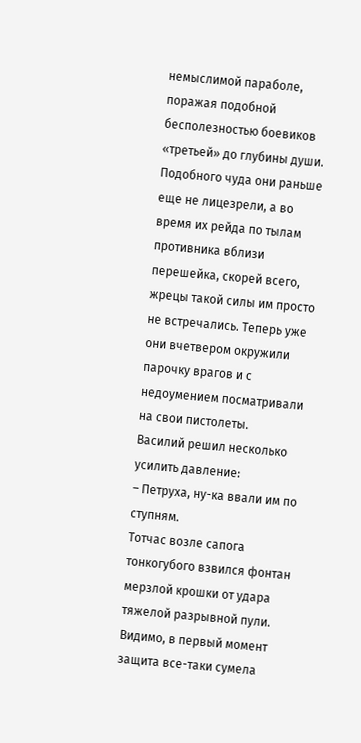немыслимой параболе, поражая подобной бесполезностью боевиков «третьей» до глубины души. Подобного чуда они раньше еще не лицезрели, а во время их рейда по тылам противника вблизи перешейка, скорей всего, жрецы такой силы им просто не встречались. Теперь уже они вчетвером окружили парочку врагов и с недоумением посматривали на свои пистолеты.
Василий решил несколько усилить давление:
– Петруха, ну-ка ввали им по ступням.
Тотчас возле сапога тонкогубого взвился фонтан мерзлой крошки от удара тяжелой разрывной пули. Видимо, в первый момент защита все-таки сумела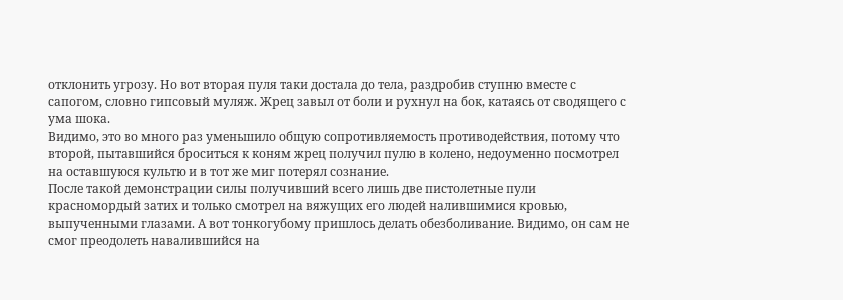отклонить угрозу. Но вот вторая пуля таки достала до тела, раздробив ступню вместе с сапогом, словно гипсовый муляж. Жрец завыл от боли и рухнул на бок, катаясь от сводящего с ума шока.
Видимо, это во много раз уменьшило общую сопротивляемость противодействия, потому что второй, пытавшийся броситься к коням жрец получил пулю в колено, недоуменно посмотрел на оставшуюся культю и в тот же миг потерял сознание.
После такой демонстрации силы получивший всего лишь две пистолетные пули красномордый затих и только смотрел на вяжущих его людей налившимися кровью, выпученными глазами. А вот тонкогубому пришлось делать обезболивание. Видимо, он сам не смог преодолеть навалившийся на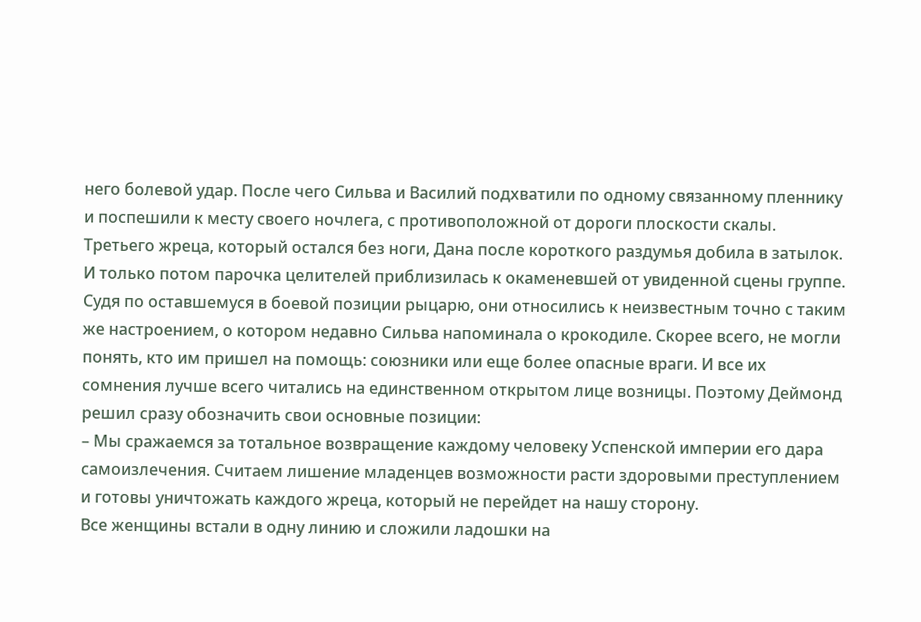него болевой удар. После чего Сильва и Василий подхватили по одному связанному пленнику и поспешили к месту своего ночлега, с противоположной от дороги плоскости скалы. Третьего жреца, который остался без ноги, Дана после короткого раздумья добила в затылок.
И только потом парочка целителей приблизилась к окаменевшей от увиденной сцены группе. Судя по оставшемуся в боевой позиции рыцарю, они относились к неизвестным точно с таким же настроением, о котором недавно Сильва напоминала о крокодиле. Скорее всего, не могли понять, кто им пришел на помощь: союзники или еще более опасные враги. И все их сомнения лучше всего читались на единственном открытом лице возницы. Поэтому Деймонд решил сразу обозначить свои основные позиции:
– Мы сражаемся за тотальное возвращение каждому человеку Успенской империи его дара самоизлечения. Считаем лишение младенцев возможности расти здоровыми преступлением и готовы уничтожать каждого жреца, который не перейдет на нашу сторону.
Все женщины встали в одну линию и сложили ладошки на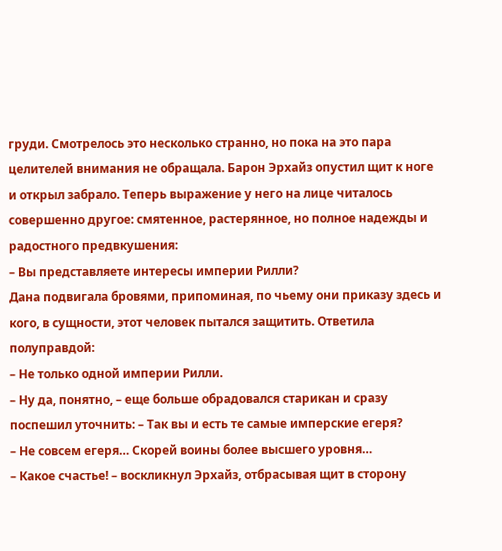груди. Смотрелось это несколько странно, но пока на это пара целителей внимания не обращала. Барон Эрхайз опустил щит к ноге и открыл забрало. Теперь выражение у него на лице читалось совершенно другое: смятенное, растерянное, но полное надежды и радостного предвкушения:
– Вы представляете интересы империи Рилли?
Дана подвигала бровями, припоминая, по чьему они приказу здесь и кого, в сущности, этот человек пытался защитить. Ответила полуправдой:
– Не только одной империи Рилли.
– Ну да, понятно, – еще больше обрадовался старикан и сразу поспешил уточнить: – Так вы и есть те самые имперские егеря?
– Не совсем егеря… Скорей воины более высшего уровня…
– Какое счастье! – воскликнул Эрхайз, отбрасывая щит в сторону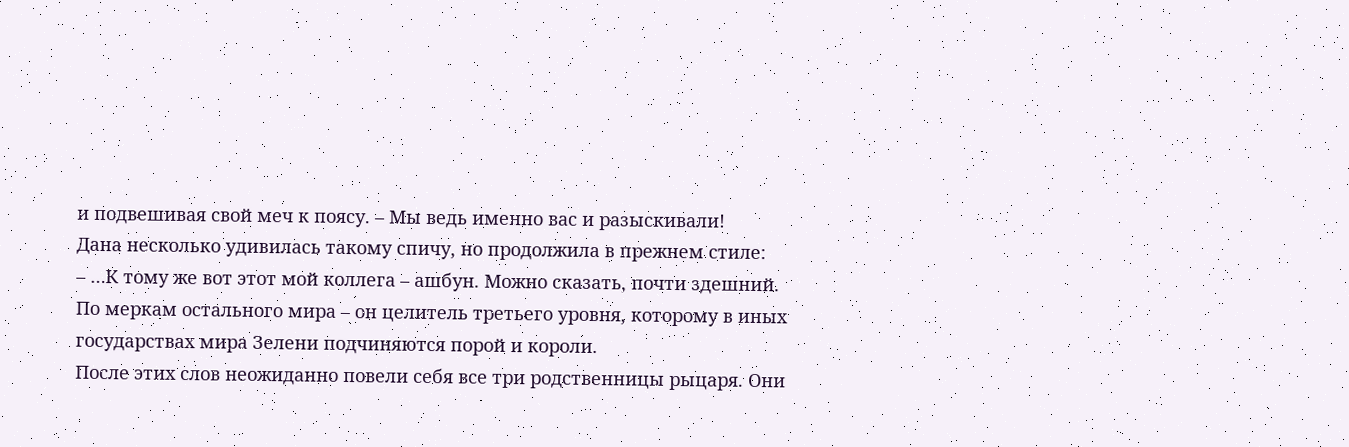и подвешивая свой меч к поясу. – Мы ведь именно вас и разыскивали!
Дана несколько удивилась такому спичу, но продолжила в прежнем стиле:
– …К тому же вот этот мой коллега – ашбун. Можно сказать, почти здешний. По меркам остального мира – он целитель третьего уровня, которому в иных государствах мира Зелени подчиняются порой и короли.
После этих слов неожиданно повели себя все три родственницы рыцаря. Они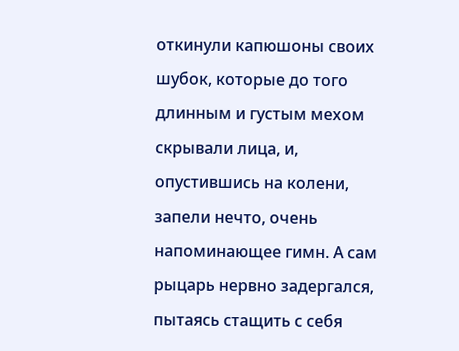откинули капюшоны своих шубок, которые до того длинным и густым мехом скрывали лица, и, опустившись на колени, запели нечто, очень напоминающее гимн. А сам рыцарь нервно задергался, пытаясь стащить с себя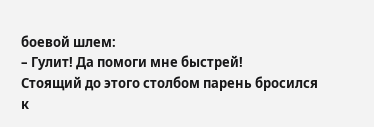боевой шлем:
– Гулит! Да помоги мне быстрей!
Стоящий до этого столбом парень бросился к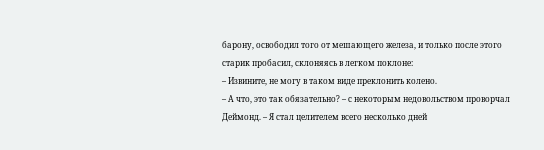барону, освободил того от мешающего железа, и только после этого старик пробасил, склоняясь в легком поклоне:
– Извините, не могу в таком виде преклонить колено.
– А что, это так обязательно? – с некоторым недовольством проворчал Деймонд. – Я стал целителем всего несколько дней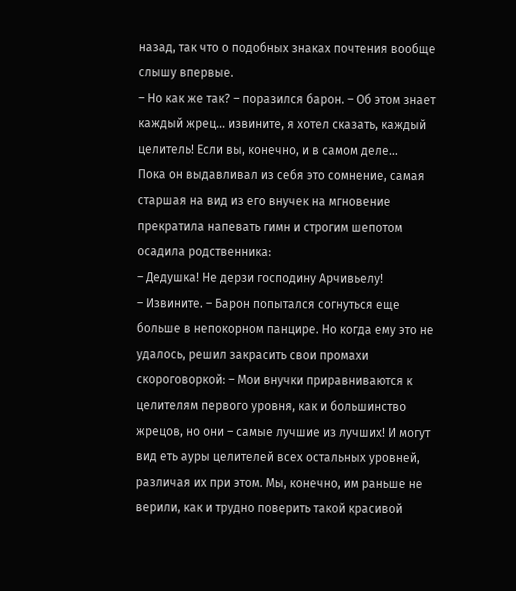назад, так что о подобных знаках почтения вообще слышу впервые.
– Но как же так? – поразился барон. – Об этом знает каждый жрец… извините, я хотел сказать, каждый целитель! Если вы, конечно, и в самом деле…
Пока он выдавливал из себя это сомнение, самая старшая на вид из его внучек на мгновение прекратила напевать гимн и строгим шепотом осадила родственника:
– Дедушка! Не дерзи господину Арчивьелу!
– Извините. – Барон попытался согнуться еще больше в непокорном панцире. Но когда ему это не удалось, решил закрасить свои промахи скороговоркой: – Мои внучки приравниваются к целителям первого уровня, как и большинство жрецов, но они – самые лучшие из лучших! И могут вид еть ауры целителей всех остальных уровней, различая их при этом. Мы, конечно, им раньше не верили, как и трудно поверить такой красивой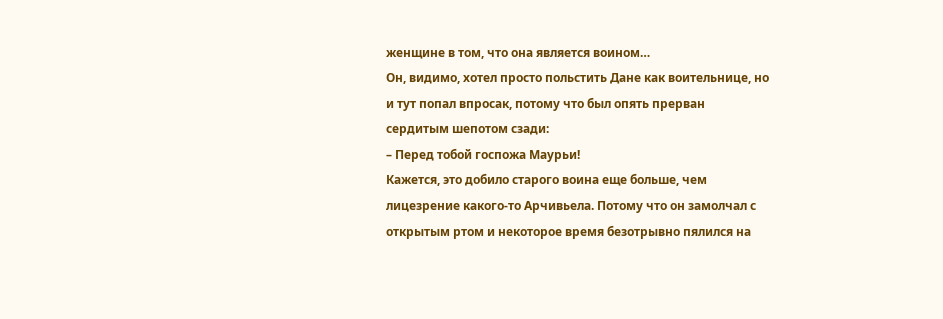женщине в том, что она является воином…
Он, видимо, хотел просто польстить Дане как воительнице, но и тут попал впросак, потому что был опять прерван сердитым шепотом сзади:
– Перед тобой госпожа Маурьи!
Кажется, это добило старого воина еще больше, чем лицезрение какого-то Арчивьела. Потому что он замолчал с открытым ртом и некоторое время безотрывно пялился на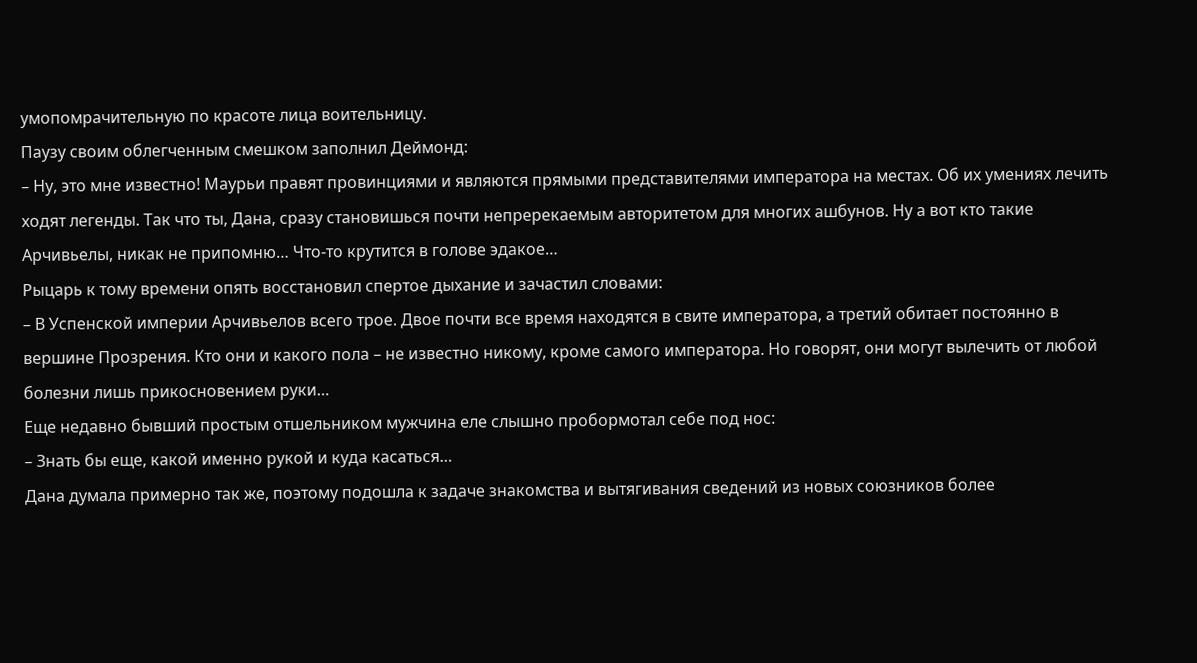умопомрачительную по красоте лица воительницу.
Паузу своим облегченным смешком заполнил Деймонд:
– Ну, это мне известно! Маурьи правят провинциями и являются прямыми представителями императора на местах. Об их умениях лечить ходят легенды. Так что ты, Дана, сразу становишься почти непререкаемым авторитетом для многих ашбунов. Ну а вот кто такие Арчивьелы, никак не припомню… Что-то крутится в голове эдакое…
Рыцарь к тому времени опять восстановил спертое дыхание и зачастил словами:
– В Успенской империи Арчивьелов всего трое. Двое почти все время находятся в свите императора, а третий обитает постоянно в вершине Прозрения. Кто они и какого пола – не известно никому, кроме самого императора. Но говорят, они могут вылечить от любой болезни лишь прикосновением руки…
Еще недавно бывший простым отшельником мужчина еле слышно пробормотал себе под нос:
– Знать бы еще, какой именно рукой и куда касаться…
Дана думала примерно так же, поэтому подошла к задаче знакомства и вытягивания сведений из новых союзников более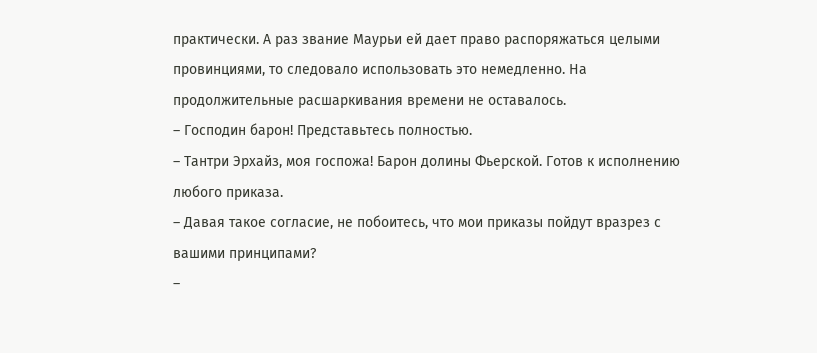практически. А раз звание Маурьи ей дает право распоряжаться целыми провинциями, то следовало использовать это немедленно. На продолжительные расшаркивания времени не оставалось.
– Господин барон! Представьтесь полностью.
– Тантри Эрхайз, моя госпожа! Барон долины Фьерской. Готов к исполнению любого приказа.
– Давая такое согласие, не побоитесь, что мои приказы пойдут вразрез с вашими принципами?
–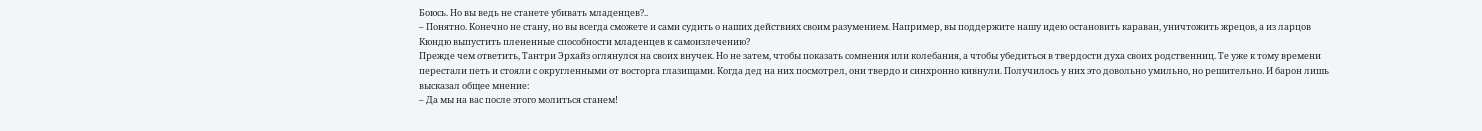Боюсь. Но вы ведь не станете убивать младенцев?..
– Понятно. Конечно не стану, но вы всегда сможете и сами судить о наших действиях своим разумением. Например, вы поддержите нашу идею остановить караван, уничтожить жрецов, а из ларцов Кюндю выпустить плененные способности младенцев к самоизлечению?
Прежде чем ответить, Тантри Эрхайз оглянулся на своих внучек. Но не затем, чтобы показать сомнения или колебания, а чтобы убедиться в твердости духа своих родственниц. Те уже к тому времени перестали петь и стояли с округленными от восторга глазищами. Когда дед на них посмотрел, они твердо и синхронно кивнули. Получилось у них это довольно умильно, но решительно. И барон лишь высказал общее мнение:
– Да мы на вас после этого молиться станем!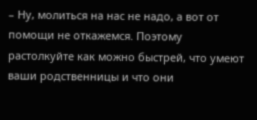– Ну, молиться на нас не надо, а вот от помощи не откажемся. Поэтому растолкуйте как можно быстрей, что умеют ваши родственницы и что они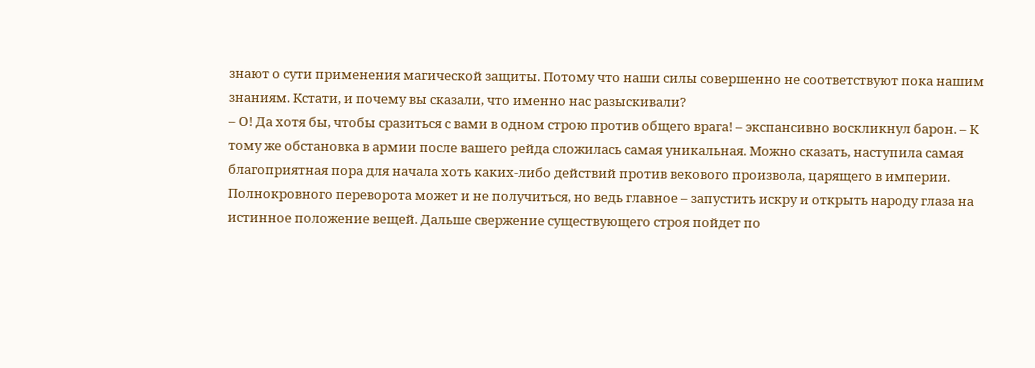знают о сути применения магической защиты. Потому что наши силы совершенно не соответствуют пока нашим знаниям. Кстати, и почему вы сказали, что именно нас разыскивали?
– О! Да хотя бы, чтобы сразиться с вами в одном строю против общего врага! – экспансивно воскликнул барон. – К тому же обстановка в армии после вашего рейда сложилась самая уникальная. Можно сказать, наступила самая благоприятная пора для начала хоть каких-либо действий против векового произвола, царящего в империи. Полнокровного переворота может и не получиться, но ведь главное – запустить искру и открыть народу глаза на истинное положение вещей. Дальше свержение существующего строя пойдет по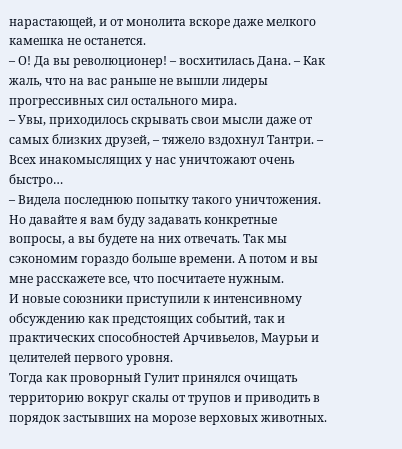нарастающей, и от монолита вскоре даже мелкого камешка не останется.
– О! Да вы революционер! – восхитилась Дана. – Как жаль, что на вас раньше не вышли лидеры прогрессивных сил остального мира.
– Увы, приходилось скрывать свои мысли даже от самых близких друзей, – тяжело вздохнул Тантри. – Всех инакомыслящих у нас уничтожают очень быстро…
– Видела последнюю попытку такого уничтожения. Но давайте я вам буду задавать конкретные вопросы, а вы будете на них отвечать. Так мы сэкономим гораздо больше времени. А потом и вы мне расскажете все, что посчитаете нужным.
И новые союзники приступили к интенсивному обсуждению как предстоящих событий, так и практических способностей Арчивьелов, Маурьи и целителей первого уровня.
Тогда как проворный Гулит принялся очищать территорию вокруг скалы от трупов и приводить в порядок застывших на морозе верховых животных.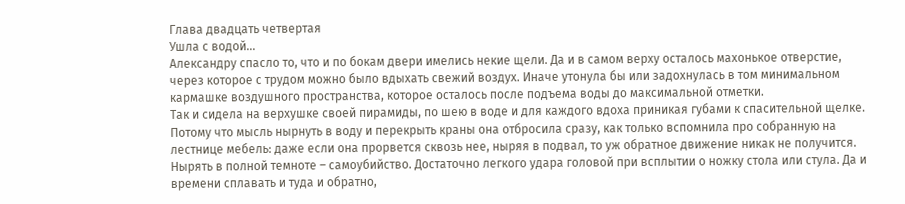Глава двадцать четвертая
Ушла с водой…
Александру спасло то, что и по бокам двери имелись некие щели. Да и в самом верху осталось махонькое отверстие, через которое с трудом можно было вдыхать свежий воздух. Иначе утонула бы или задохнулась в том минимальном кармашке воздушного пространства, которое осталось после подъема воды до максимальной отметки.
Так и сидела на верхушке своей пирамиды, по шею в воде и для каждого вдоха приникая губами к спасительной щелке. Потому что мысль нырнуть в воду и перекрыть краны она отбросила сразу, как только вспомнила про собранную на лестнице мебель: даже если она прорвется сквозь нее, ныряя в подвал, то уж обратное движение никак не получится. Нырять в полной темноте – самоубийство. Достаточно легкого удара головой при всплытии о ножку стола или стула. Да и времени сплавать и туда и обратно,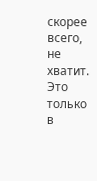скорее всего, не хватит. Это только в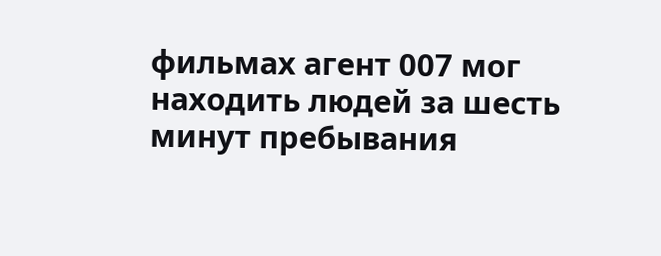фильмах агент 007 мог находить людей за шесть минут пребывания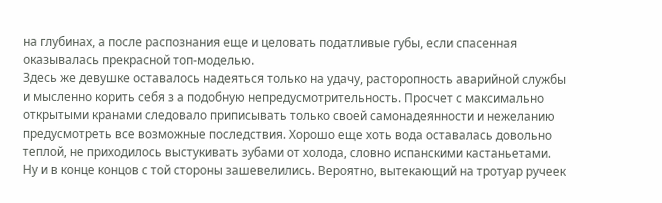на глубинах, а после распознания еще и целовать податливые губы, если спасенная оказывалась прекрасной топ-моделью.
Здесь же девушке оставалось надеяться только на удачу, расторопность аварийной службы и мысленно корить себя з а подобную непредусмотрительность. Просчет с максимально открытыми кранами следовало приписывать только своей самонадеянности и нежеланию предусмотреть все возможные последствия. Хорошо еще хоть вода оставалась довольно теплой, не приходилось выстукивать зубами от холода, словно испанскими кастаньетами.
Ну и в конце концов с той стороны зашевелились. Вероятно, вытекающий на тротуар ручеек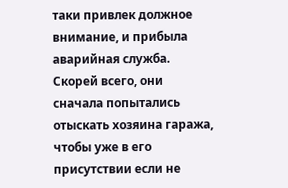таки привлек должное внимание, и прибыла аварийная служба. Скорей всего, они сначала попытались отыскать хозяина гаража, чтобы уже в его присутствии если не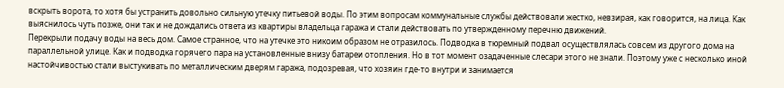вскрыть ворота, то хотя бы устранить довольно сильную утечку питьевой воды. По этим вопросам коммунальные службы действовали жестко, невзирая, как говорится, на лица. Как выяснилось чуть позже, они так и не дождались ответа из квартиры владельца гаража и стали действовать по утвержденному перечню движений.
Перекрыли подачу воды на весь дом. Самое странное, что на утечке это никоим образом не отразилось. Подводка в тюремный подвал осуществлялась совсем из другого дома на параллельной улице. Как и подводка горячего пара на установленные внизу батареи отопления. Но в тот момент озадаченные слесари этого не знали. Поэтому уже с несколько иной настойчивостью стали выстукивать по металлическим дверям гаража, подозревая, что хозяин где-то внутри и занимается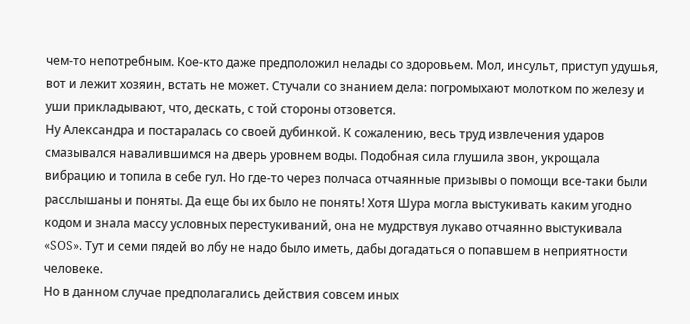чем-то непотребным. Кое-кто даже предположил нелады со здоровьем. Мол, инсульт, приступ удушья, вот и лежит хозяин, встать не может. Стучали со знанием дела: погромыхают молотком по железу и уши прикладывают, что, дескать, с той стороны отзовется.
Ну Александра и постаралась со своей дубинкой. К сожалению, весь труд извлечения ударов смазывался навалившимся на дверь уровнем воды. Подобная сила глушила звон, укрощала вибрацию и топила в себе гул. Но где-то через полчаса отчаянные призывы о помощи все-таки были расслышаны и поняты. Да еще бы их было не понять! Хотя Шура могла выстукивать каким угодно кодом и знала массу условных перестукиваний, она не мудрствуя лукаво отчаянно выстукивала «SOS». Тут и семи пядей во лбу не надо было иметь, дабы догадаться о попавшем в неприятности человеке.
Но в данном случае предполагались действия совсем иных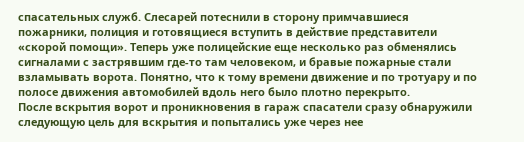спасательных служб. Слесарей потеснили в сторону примчавшиеся пожарники, полиция и готовящиеся вступить в действие представители «скорой помощи». Теперь уже полицейские еще несколько раз обменялись сигналами с застрявшим где-то там человеком, и бравые пожарные стали взламывать ворота. Понятно, что к тому времени движение и по тротуару и по полосе движения автомобилей вдоль него было плотно перекрыто.
После вскрытия ворот и проникновения в гараж спасатели сразу обнаружили следующую цель для вскрытия и попытались уже через нее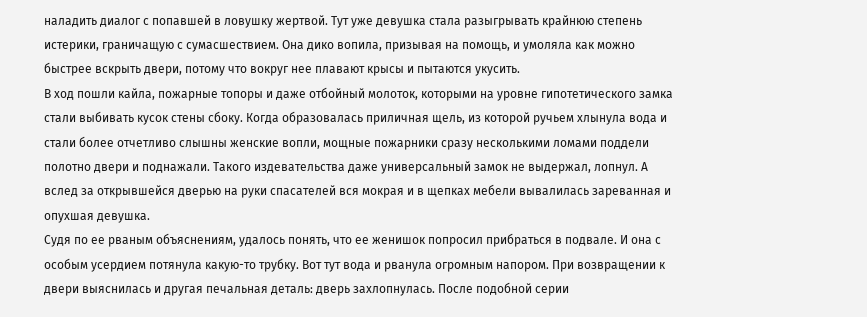наладить диалог с попавшей в ловушку жертвой. Тут уже девушка стала разыгрывать крайнюю степень истерики, граничащую с сумасшествием. Она дико вопила, призывая на помощь, и умоляла как можно быстрее вскрыть двери, потому что вокруг нее плавают крысы и пытаются укусить.
В ход пошли кайла, пожарные топоры и даже отбойный молоток, которыми на уровне гипотетического замка стали выбивать кусок стены сбоку. Когда образовалась приличная щель, из которой ручьем хлынула вода и стали более отчетливо слышны женские вопли, мощные пожарники сразу несколькими ломами поддели полотно двери и поднажали. Такого издевательства даже универсальный замок не выдержал, лопнул. А вслед за открывшейся дверью на руки спасателей вся мокрая и в щепках мебели вывалилась зареванная и опухшая девушка.
Судя по ее рваным объяснениям, удалось понять, что ее женишок попросил прибраться в подвале. И она с особым усердием потянула какую-то трубку. Вот тут вода и рванула огромным напором. При возвращении к двери выяснилась и другая печальная деталь: дверь захлопнулась. После подобной серии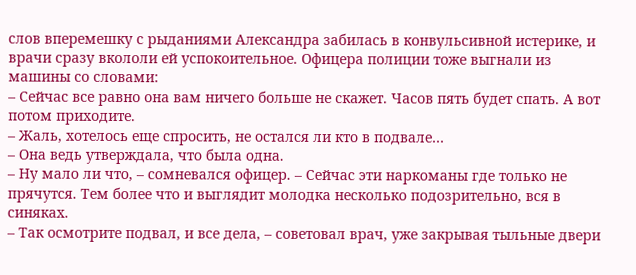слов вперемешку с рыданиями Александра забилась в конвульсивной истерике, и врачи сразу вкололи ей успокоительное. Офицера полиции тоже выгнали из машины со словами:
– Сейчас все равно она вам ничего больше не скажет. Часов пять будет спать. А вот потом приходите.
– Жаль, хотелось еще спросить, не остался ли кто в подвале…
– Она ведь утверждала, что была одна.
– Ну мало ли что, – сомневался офицер. – Сейчас эти наркоманы где только не прячутся. Тем более что и выглядит молодка несколько подозрительно, вся в синяках.
– Так осмотрите подвал, и все дела, – советовал врач, уже закрывая тыльные двери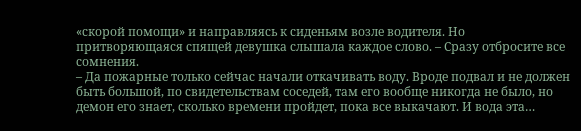«скорой помощи» и направляясь к сиденьям возле водителя. Но притворяющаяся спящей девушка слышала каждое слово. – Сразу отбросите все сомнения.
– Да пожарные только сейчас начали откачивать воду. Вроде подвал и не должен быть большой, по свидетельствам соседей, там его вообще никогда не было, но демон его знает, сколько времени пройдет, пока все выкачают. И вода эта…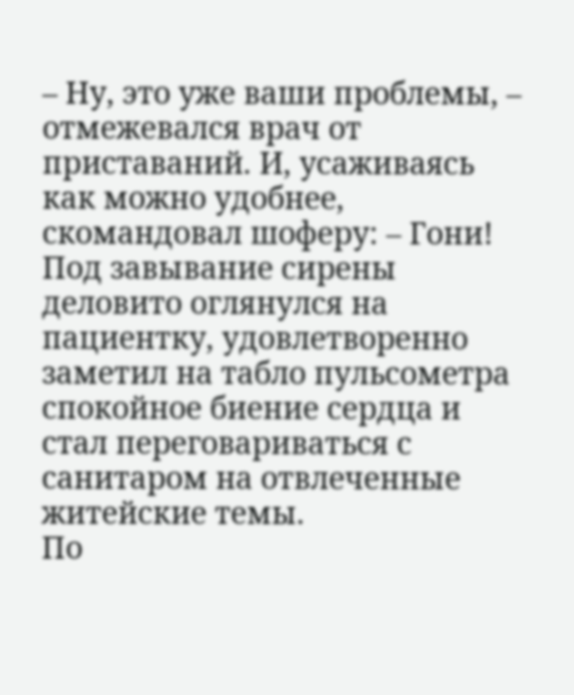– Ну, это уже ваши проблемы, – отмежевался врач от приставаний. И, усаживаясь как можно удобнее, скомандовал шоферу: – Гони!
Под завывание сирены деловито оглянулся на пациентку, удовлетворенно заметил на табло пульсометра спокойное биение сердца и стал переговариваться с санитаром на отвлеченные житейские темы.
По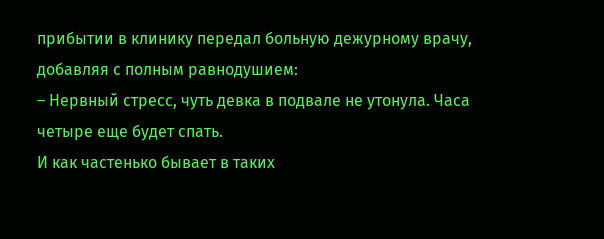прибытии в клинику передал больную дежурному врачу, добавляя с полным равнодушием:
– Нервный стресс, чуть девка в подвале не утонула. Часа четыре еще будет спать.
И как частенько бывает в таких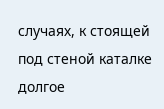случаях, к стоящей под стеной каталке долгое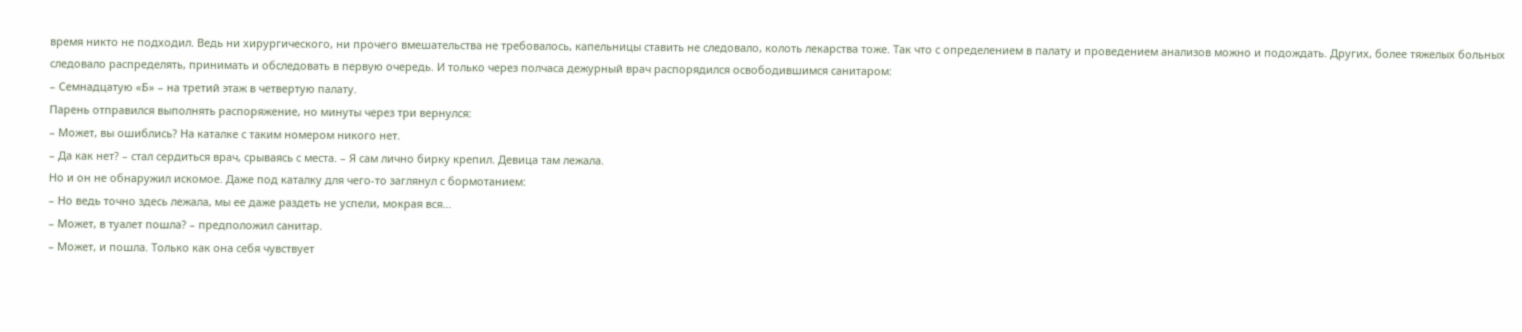время никто не подходил. Ведь ни хирургического, ни прочего вмешательства не требовалось, капельницы ставить не следовало, колоть лекарства тоже. Так что с определением в палату и проведением анализов можно и подождать. Других, более тяжелых больных следовало распределять, принимать и обследовать в первую очередь. И только через полчаса дежурный врач распорядился освободившимся санитаром:
– Семнадцатую «Б» – на третий этаж в четвертую палату.
Парень отправился выполнять распоряжение, но минуты через три вернулся:
– Может, вы ошиблись? На каталке с таким номером никого нет.
– Да как нет? – стал сердиться врач, срываясь с места. – Я сам лично бирку крепил. Девица там лежала.
Но и он не обнаружил искомое. Даже под каталку для чего-то заглянул с бормотанием:
– Но ведь точно здесь лежала, мы ее даже раздеть не успели, мокрая вся…
– Может, в туалет пошла? – предположил санитар.
– Может, и пошла. Только как она себя чувствует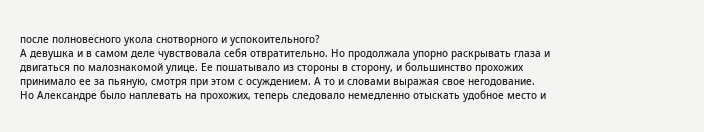после полновесного укола снотворного и успокоительного?
А девушка и в самом деле чувствовала себя отвратительно. Но продолжала упорно раскрывать глаза и двигаться по малознакомой улице. Ее пошатывало из стороны в сторону, и большинство прохожих принимало ее за пьяную, смотря при этом с осуждением. А то и словами выражая свое негодование. Но Александре было наплевать на прохожих, теперь следовало немедленно отыскать удобное место и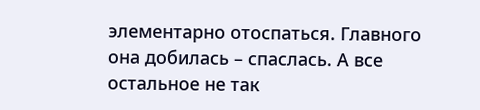элементарно отоспаться. Главного она добилась – спаслась. А все остальное не так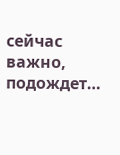сейчас важно, подождет…